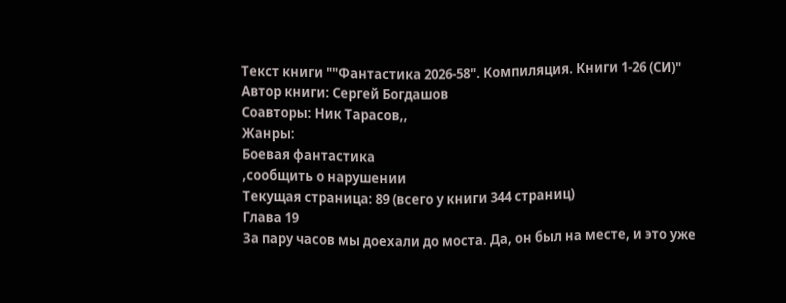Текст книги ""Фантастика 2026-58". Компиляция. Книги 1-26 (СИ)"
Автор книги: Сергей Богдашов
Соавторы: Ник Тарасов,,
Жанры:
Боевая фантастика
,сообщить о нарушении
Текущая страница: 89 (всего у книги 344 страниц)
Глава 19
За пару часов мы доехали до моста. Да, он был на месте, и это уже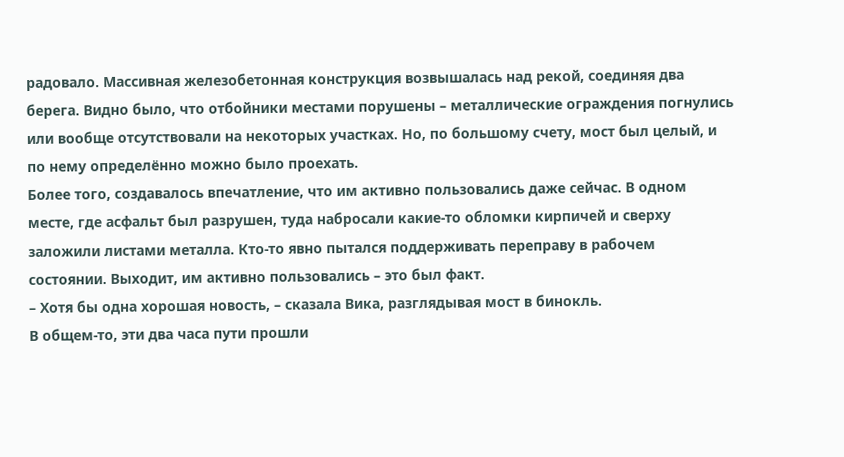радовало. Массивная железобетонная конструкция возвышалась над рекой, соединяя два берега. Видно было, что отбойники местами порушены – металлические ограждения погнулись или вообще отсутствовали на некоторых участках. Но, по большому счету, мост был целый, и по нему определённо можно было проехать.
Более того, создавалось впечатление, что им активно пользовались даже сейчас. В одном месте, где асфальт был разрушен, туда набросали какие-то обломки кирпичей и сверху заложили листами металла. Кто-то явно пытался поддерживать переправу в рабочем состоянии. Выходит, им активно пользовались – это был факт.
– Хотя бы одна хорошая новость, – сказала Вика, разглядывая мост в бинокль.
В общем-то, эти два часа пути прошли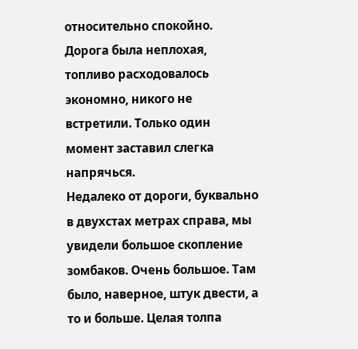относительно спокойно. Дорога была неплохая, топливо расходовалось экономно, никого не встретили. Только один момент заставил слегка напрячься.
Недалеко от дороги, буквально в двухстах метрах справа, мы увидели большое скопление зомбаков. Очень большое. Там было, наверное, штук двести, а то и больше. Целая толпа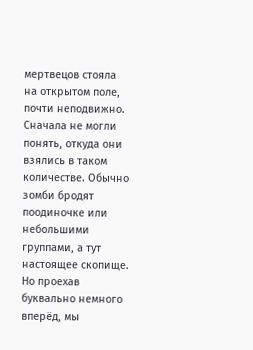мертвецов стояла на открытом поле, почти неподвижно.
Сначала не могли понять, откуда они взялись в таком количестве. Обычно зомби бродят поодиночке или небольшими группами, а тут настоящее скопище. Но проехав буквально немного вперёд, мы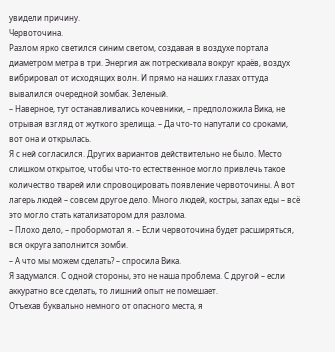увидели причину.
Червоточина.
Разлом ярко светился синим светом, создавая в воздухе портала диаметром метра в три. Энергия аж потрескивала вокруг краёв, воздух вибрировал от исходящих волн. И прямо на наших глазах оттуда вывалился очередной зомбак. Зеленый.
– Наверное, тут останавливались кочевники, – предположила Вика, не отрывая взгляд от жуткого зрелища. – Да что-то напутали со сроками, вот она и открылась.
Я с ней согласился. Других вариантов действительно не было. Место слишком открытое, чтобы что-то естественное могло привлечь такое количество тварей или спровоцировать появление червоточины. А вот лагерь людей – совсем другое дело. Много людей, костры, запах еды – всё это могло стать катализатором для разлома.
– Плохо дело, – пробормотал я. – Если червоточина будет расширяться, вся округа заполнится зомби.
– А что мы можем сделать? – спросила Вика.
Я задумался. С одной стороны, это не наша проблема. С другой – если аккуратно все сделать, то лишний опыт не помешает.
Отъехав буквально немного от опасного места, я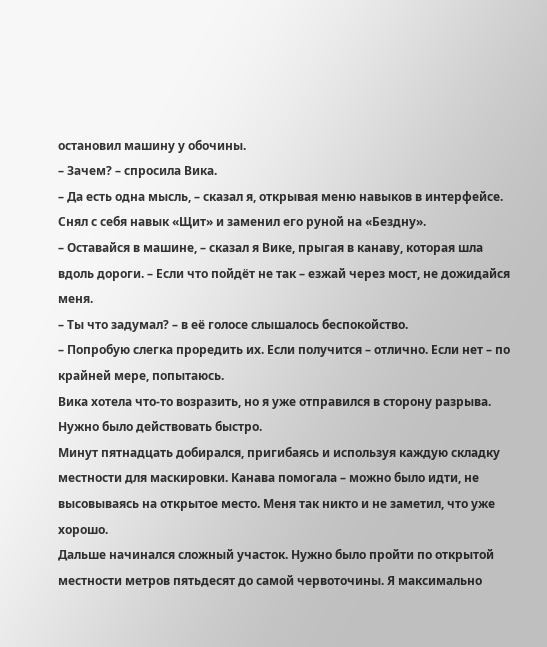остановил машину у обочины.
– Зачем? – спросила Вика.
– Да есть одна мысль, – сказал я, открывая меню навыков в интерфейсе.
Снял с себя навык «Щит» и заменил его руной на «Бездну».
– Оставайся в машине, – сказал я Вике, прыгая в канаву, которая шла вдоль дороги. – Если что пойдёт не так – езжай через мост, не дожидайся меня.
– Ты что задумал? – в её голосе слышалось беспокойство.
– Попробую слегка проредить их. Если получится – отлично. Если нет – по крайней мере, попытаюсь.
Вика хотела что-то возразить, но я уже отправился в сторону разрыва. Нужно было действовать быстро.
Минут пятнадцать добирался, пригибаясь и используя каждую складку местности для маскировки. Канава помогала – можно было идти, не высовываясь на открытое место. Меня так никто и не заметил, что уже хорошо.
Дальше начинался сложный участок. Нужно было пройти по открытой местности метров пятьдесят до самой червоточины. Я максимально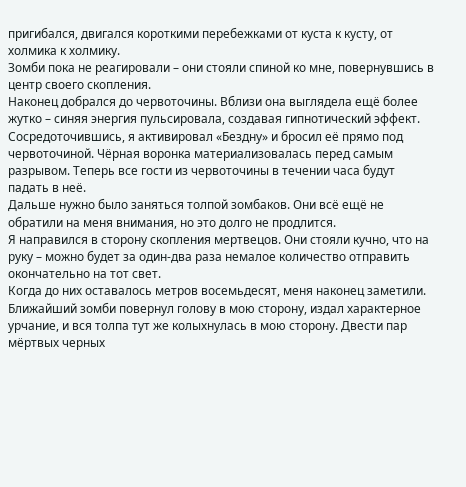пригибался, двигался короткими перебежками от куста к кусту, от холмика к холмику.
Зомби пока не реагировали – они стояли спиной ко мне, повернувшись в центр своего скопления.
Наконец добрался до червоточины. Вблизи она выглядела ещё более жутко – синяя энергия пульсировала, создавая гипнотический эффект.
Сосредоточившись, я активировал «Бездну» и бросил её прямо под червоточиной. Чёрная воронка материализовалась перед самым разрывом. Теперь все гости из червоточины в течении часа будут падать в неё.
Дальше нужно было заняться толпой зомбаков. Они всё ещё не обратили на меня внимания, но это долго не продлится.
Я направился в сторону скопления мертвецов. Они стояли кучно, что на руку – можно будет за один-два раза немалое количество отправить окончательно на тот свет.
Когда до них оставалось метров восемьдесят, меня наконец заметили. Ближайший зомби повернул голову в мою сторону, издал характерное урчание, и вся толпа тут же колыхнулась в мою сторону. Двести пар мёртвых черных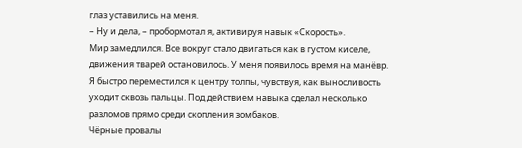глаз уставились на меня.
– Ну и дела, – пробормотал я, активируя навык «Скорость».
Мир замедлился. Все вокруг стало двигаться как в густом киселе, движения тварей остановилось. У меня появилось время на манёвр.
Я быстро переместился к центру толпы, чувствуя, как выносливость уходит сквозь пальцы. Под действием навыка сделал несколько разломов прямо среди скопления зомбаков.
Чёрные провалы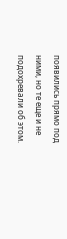появились прямо под ними, но те еще и не подохревали об этом.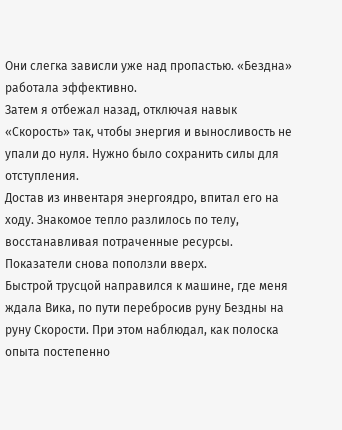Они слегка зависли уже над пропастью. «Бездна» работала эффективно.
Затем я отбежал назад, отключая навык «Скорость» так, чтобы энергия и выносливость не упали до нуля. Нужно было сохранить силы для отступления.
Достав из инвентаря энергоядро, впитал его на ходу. Знакомое тепло разлилось по телу, восстанавливая потраченные ресурсы. Показатели снова поползли вверх.
Быстрой трусцой направился к машине, где меня ждала Вика, по пути перебросив руну Бездны на руну Скорости. При этом наблюдал, как полоска опыта постепенно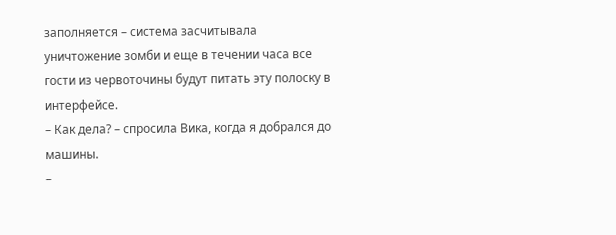заполняется – система засчитывала уничтожение зомби и еще в течении часа все гости из червоточины будут питать эту полоску в интерфейсе.
– Как дела? – спросила Вика, когда я добрался до машины.
–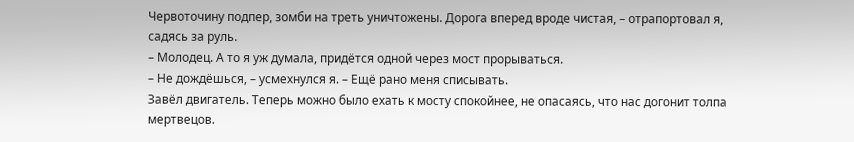Червоточину подпер, зомби на треть уничтожены. Дорога вперед вроде чистая, – отрапортовал я, садясь за руль.
– Молодец. А то я уж думала, придётся одной через мост прорываться.
– Не дождёшься, – усмехнулся я. – Ещё рано меня списывать.
Завёл двигатель. Теперь можно было ехать к мосту спокойнее, не опасаясь, что нас догонит толпа мертвецов.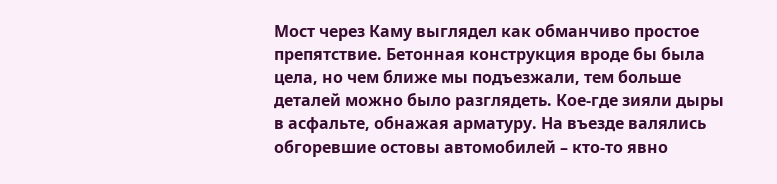Мост через Каму выглядел как обманчиво простое препятствие. Бетонная конструкция вроде бы была цела, но чем ближе мы подъезжали, тем больше деталей можно было разглядеть. Кое-где зияли дыры в асфальте, обнажая арматуру. На въезде валялись обгоревшие остовы автомобилей – кто-то явно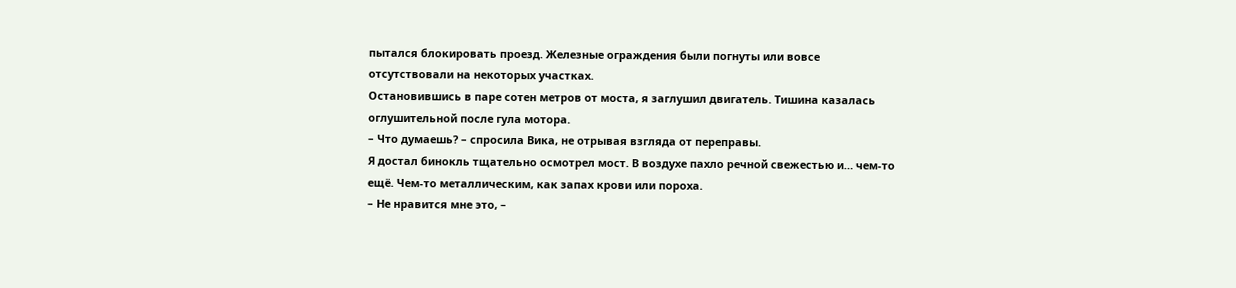пытался блокировать проезд. Железные ограждения были погнуты или вовсе отсутствовали на некоторых участках.
Остановившись в паре сотен метров от моста, я заглушил двигатель. Тишина казалась оглушительной после гула мотора.
– Что думаешь? – спросила Вика, не отрывая взгляда от переправы.
Я достал бинокль тщательно осмотрел мост. В воздухе пахло речной свежестью и… чем-то ещё. Чем-то металлическим, как запах крови или пороха.
– Не нравится мне это, –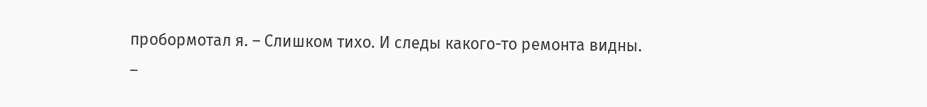пробормотал я. – Слишком тихо. И следы какого-то ремонта видны.
–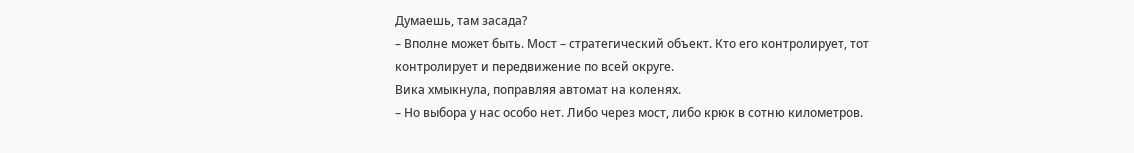Думаешь, там засада?
– Вполне может быть. Мост – стратегический объект. Кто его контролирует, тот контролирует и передвижение по всей округе.
Вика хмыкнула, поправляя автомат на коленях.
– Но выбора у нас особо нет. Либо через мост, либо крюк в сотню километров.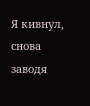Я кивнул, снова заводя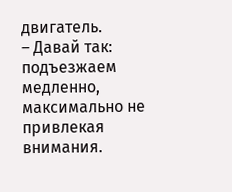двигатель.
– Давай так: подъезжаем медленно, максимально не привлекая внимания.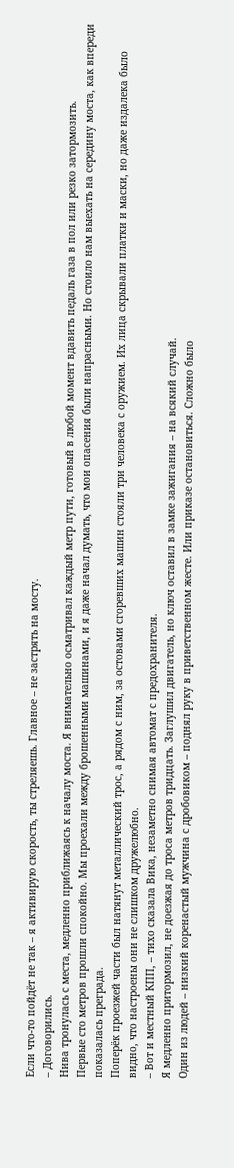Если что-то пойдёт не так – я активирую скорость, ты стреляешь. Главное – не застрять на мосту.
– Договорились.
Нива тронулась с места, медленно приближаясь к началу моста. Я внимательно осматривал каждый метр пути, готовый в любой момент вдавить педаль газа в пол или резко затормозить.
Первые сто метров прошли спокойно. Мы проехали между брошенными машинами, и я даже начал думать, что мои опасения были напрасными. Но стоило нам выехать на середину моста, как впереди показалась преграда.
Поперёк проезжей части был натянут металлический трос, а рядом с ним, за остовами сгоревших машин стояли три человека с оружием. Их лица скрывали платки и маски, но даже издалека было видно, что настроены они не слишком дружелюбно.
– Вот и местный КПП, – тихо сказала Вика, незаметно снимая автомат с предохранителя.
Я медленно притормозил, не доезжая до троса метров тридцать. Заглушил двигатель, но ключ оставил в замке зажигания – на всякий случай.
Один из людей – низкий коренастый мужчина с дробовиком – поднял руку в приветственном жесте. Или приказе остановиться. Сложно было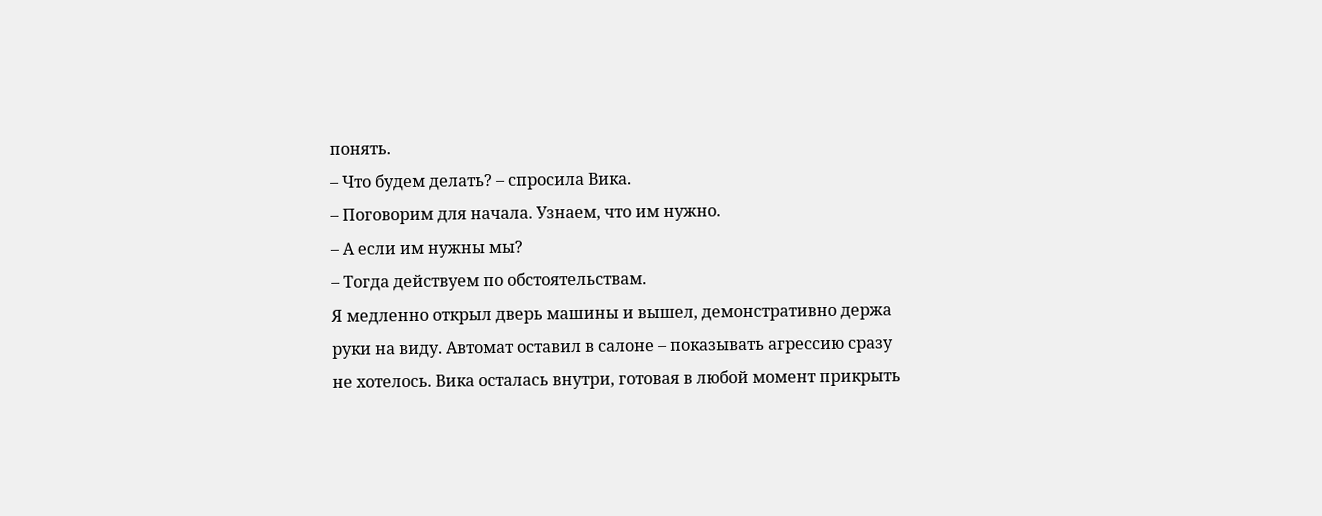понять.
– Что будем делать? – спросила Вика.
– Поговорим для начала. Узнаем, что им нужно.
– А если им нужны мы?
– Тогда действуем по обстоятельствам.
Я медленно открыл дверь машины и вышел, демонстративно держа руки на виду. Автомат оставил в салоне – показывать агрессию сразу не хотелось. Вика осталась внутри, готовая в любой момент прикрыть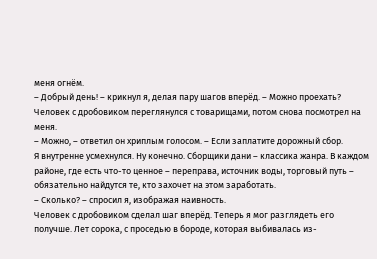меня огнём.
– Добрый день! – крикнул я, делая пару шагов вперёд. – Можно проехать?
Человек с дробовиком переглянулся с товарищами, потом снова посмотрел на меня.
– Можно, – ответил он хриплым голосом. – Если заплатите дорожный сбор.
Я внутренне усмехнулся. Ну конечно. Сборщики дани – классика жанра. В каждом районе, где есть что-то ценное – переправа, источник воды, торговый путь – обязательно найдутся те, кто захочет на этом заработать.
– Сколько? – спросил я, изображая наивность.
Человек с дробовиком сделал шаг вперёд. Теперь я мог разглядеть его получше. Лет сорока, с проседью в бороде, которая выбивалась из-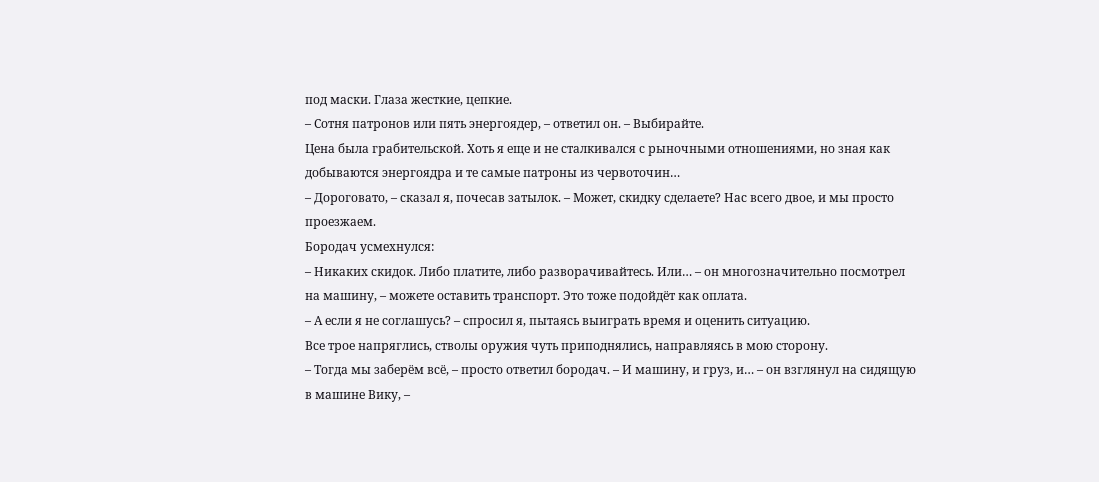под маски. Глаза жесткие, цепкие.
– Сотня патронов или пять энергоядер, – ответил он. – Выбирайте.
Цена была грабительской. Хоть я еще и не сталкивался с рыночными отношениями, но зная как добываются энергоядра и те самые патроны из червоточин…
– Дороговато, – сказал я, почесав затылок. – Может, скидку сделаете? Нас всего двое, и мы просто проезжаем.
Бородач усмехнулся:
– Никаких скидок. Либо платите, либо разворачивайтесь. Или… – он многозначительно посмотрел на машину, – можете оставить транспорт. Это тоже подойдёт как оплата.
– А если я не соглашусь? – спросил я, пытаясь выиграть время и оценить ситуацию.
Все трое напряглись, стволы оружия чуть приподнялись, направляясь в мою сторону.
– Тогда мы заберём всё, – просто ответил бородач. – И машину, и груз, и… – он взглянул на сидящую в машине Вику, –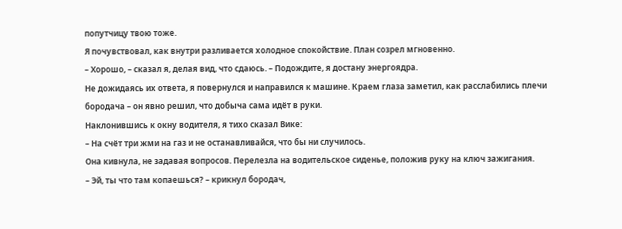попутчицу твою тоже.
Я почувствовал, как внутри разливается холодное спокойствие. План созрел мгновенно.
– Хорошо, – сказал я, делая вид, что сдаюсь. – Подождите, я достану энергоядра.
Не дожидаясь их ответа, я повернулся и направился к машине. Краем глаза заметил, как расслабились плечи бородача – он явно решил, что добыча сама идёт в руки.
Наклонившись к окну водителя, я тихо сказал Вике:
– На счёт три жми на газ и не останавливайся, что бы ни случилось.
Она кивнула, не задавая вопросов. Перелезла на водительское сиденье, положив руку на ключ зажигания.
– Эй, ты что там копаешься? – крикнул бородач,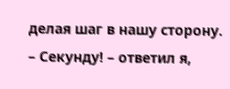делая шаг в нашу сторону.
– Секунду! – ответил я,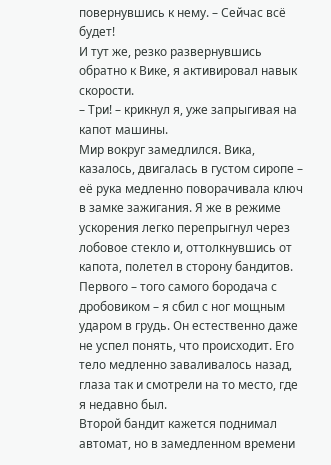повернувшись к нему. – Сейчас всё будет!
И тут же, резко развернувшись обратно к Вике, я активировал навык скорости.
– Три! – крикнул я, уже запрыгивая на капот машины.
Мир вокруг замедлился. Вика, казалось, двигалась в густом сиропе – её рука медленно поворачивала ключ в замке зажигания. Я же в режиме ускорения легко перепрыгнул через лобовое стекло и, оттолкнувшись от капота, полетел в сторону бандитов.
Первого – того самого бородача с дробовиком – я сбил с ног мощным ударом в грудь. Он естественно даже не успел понять, что происходит. Его тело медленно заваливалось назад, глаза так и смотрели на то место, где я недавно был.
Второй бандит кажется поднимал автомат, но в замедленном времени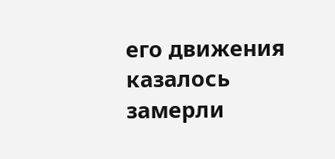его движения казалось замерли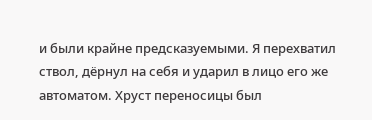и были крайне предсказуемыми. Я перехватил ствол, дёрнул на себя и ударил в лицо его же автоматом. Хруст переносицы был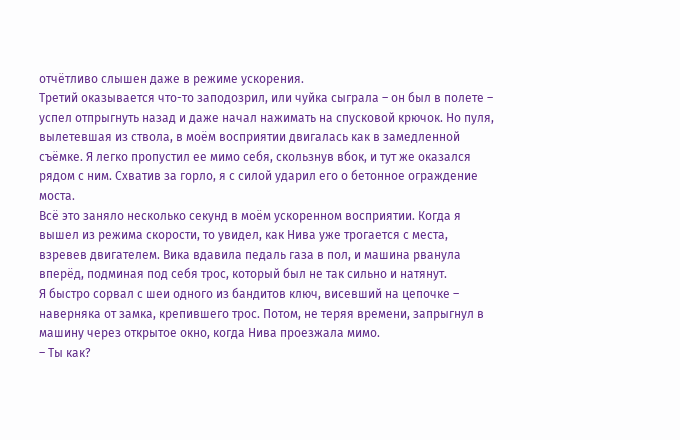отчётливо слышен даже в режиме ускорения.
Третий оказывается что-то заподозрил, или чуйка сыграла – он был в полете – успел отпрыгнуть назад и даже начал нажимать на спусковой крючок. Но пуля, вылетевшая из ствола, в моём восприятии двигалась как в замедленной съёмке. Я легко пропустил ее мимо себя, скользнув вбок, и тут же оказался рядом с ним. Схватив за горло, я с силой ударил его о бетонное ограждение моста.
Всё это заняло несколько секунд в моём ускоренном восприятии. Когда я вышел из режима скорости, то увидел, как Нива уже трогается с места, взревев двигателем. Вика вдавила педаль газа в пол, и машина рванула вперёд, подминая под себя трос, который был не так сильно и натянут.
Я быстро сорвал с шеи одного из бандитов ключ, висевший на цепочке – наверняка от замка, крепившего трос. Потом, не теряя времени, запрыгнул в машину через открытое окно, когда Нива проезжала мимо.
– Ты как?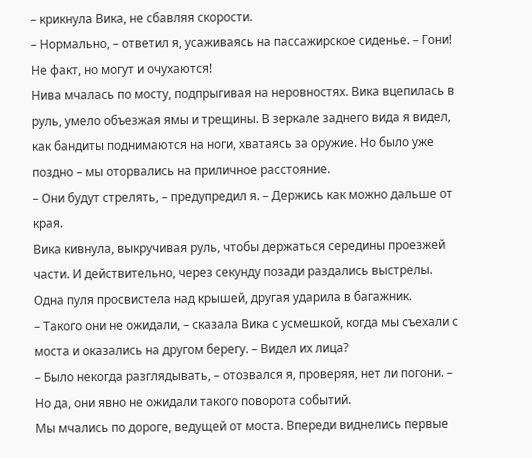– крикнула Вика, не сбавляя скорости.
– Нормально, – ответил я, усаживаясь на пассажирское сиденье. – Гони! Не факт, но могут и очухаются!
Нива мчалась по мосту, подпрыгивая на неровностях. Вика вцепилась в руль, умело объезжая ямы и трещины. В зеркале заднего вида я видел, как бандиты поднимаются на ноги, хватаясь за оружие. Но было уже поздно – мы оторвались на приличное расстояние.
– Они будут стрелять, – предупредил я. – Держись как можно дальше от края.
Вика кивнула, выкручивая руль, чтобы держаться середины проезжей части. И действительно, через секунду позади раздались выстрелы. Одна пуля просвистела над крышей, другая ударила в багажник.
– Такого они не ожидали, – сказала Вика с усмешкой, когда мы съехали с моста и оказались на другом берегу. – Видел их лица?
– Было некогда разглядывать, – отозвался я, проверяя, нет ли погони. – Но да, они явно не ожидали такого поворота событий.
Мы мчались по дороге, ведущей от моста. Впереди виднелись первые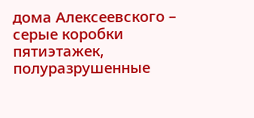дома Алексеевского – серые коробки пятиэтажек, полуразрушенные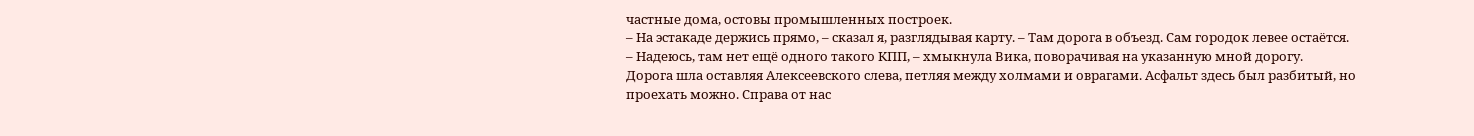частные дома, остовы промышленных построек.
– На эстакаде держись прямо, – сказал я, разглядывая карту. – Там дорога в объезд. Сам городок левее остаётся.
– Надеюсь, там нет ещё одного такого КПП, – хмыкнула Вика, поворачивая на указанную мной дорогу.
Дорога шла оставляя Алексеевского слева, петляя между холмами и оврагами. Асфальт здесь был разбитый, но проехать можно. Справа от нас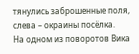тянулись заброшенные поля, слева – окраины посёлка.
На одном из поворотов Вика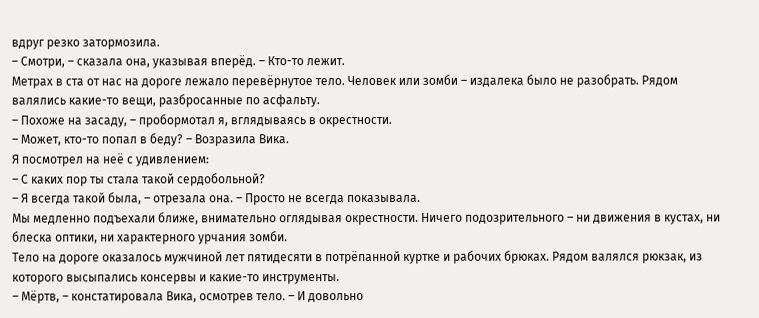вдруг резко затормозила.
– Смотри, – сказала она, указывая вперёд. – Кто-то лежит.
Метрах в ста от нас на дороге лежало перевёрнутое тело. Человек или зомби – издалека было не разобрать. Рядом валялись какие-то вещи, разбросанные по асфальту.
– Похоже на засаду, – пробормотал я, вглядываясь в окрестности.
– Может, кто-то попал в беду? – Возразила Вика.
Я посмотрел на неё с удивлением:
– С каких пор ты стала такой сердобольной?
– Я всегда такой была, – отрезала она. – Просто не всегда показывала.
Мы медленно подъехали ближе, внимательно оглядывая окрестности. Ничего подозрительного – ни движения в кустах, ни блеска оптики, ни характерного урчания зомби.
Тело на дороге оказалось мужчиной лет пятидесяти в потрёпанной куртке и рабочих брюках. Рядом валялся рюкзак, из которого высыпались консервы и какие-то инструменты.
– Мёртв, – констатировала Вика, осмотрев тело. – И довольно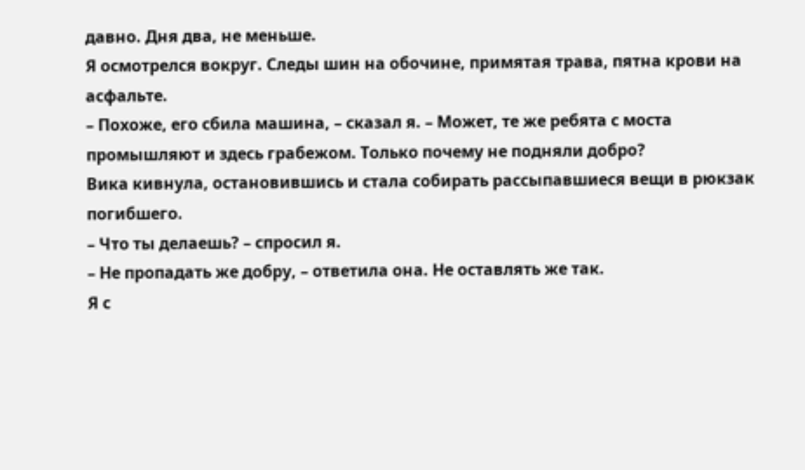давно. Дня два, не меньше.
Я осмотрелся вокруг. Следы шин на обочине, примятая трава, пятна крови на асфальте.
– Похоже, его сбила машина, – сказал я. – Может, те же ребята с моста промышляют и здесь грабежом. Только почему не подняли добро?
Вика кивнула, остановившись и стала собирать рассыпавшиеся вещи в рюкзак погибшего.
– Что ты делаешь? – спросил я.
– Не пропадать же добру, – ответила она. Не оставлять же так.
Я с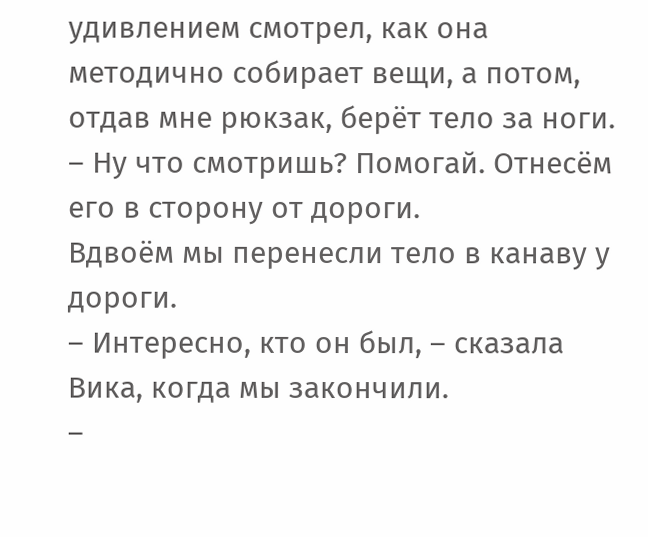удивлением смотрел, как она методично собирает вещи, а потом, отдав мне рюкзак, берёт тело за ноги.
– Ну что смотришь? Помогай. Отнесём его в сторону от дороги.
Вдвоём мы перенесли тело в канаву у дороги.
– Интересно, кто он был, – сказала Вика, когда мы закончили.
–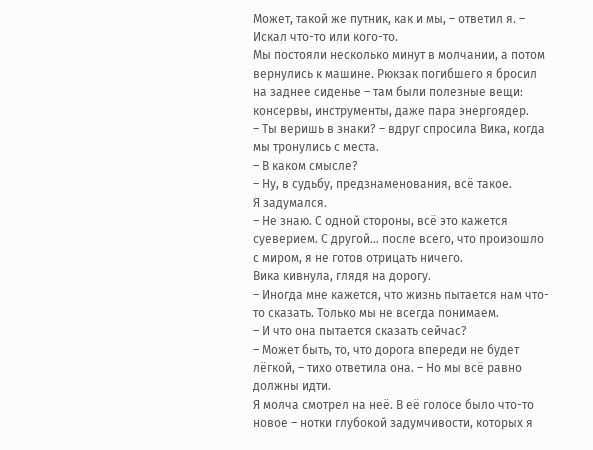Может, такой же путник, как и мы, – ответил я. – Искал что-то или кого-то.
Мы постояли несколько минут в молчании, а потом вернулись к машине. Рюкзак погибшего я бросил на заднее сиденье – там были полезные вещи: консервы, инструменты, даже пара энергоядер.
– Ты веришь в знаки? – вдруг спросила Вика, когда мы тронулись с места.
– В каком смысле?
– Ну, в судьбу, предзнаменования, всё такое.
Я задумался.
– Не знаю. С одной стороны, всё это кажется суеверием. С другой… после всего, что произошло с миром, я не готов отрицать ничего.
Вика кивнула, глядя на дорогу.
– Иногда мне кажется, что жизнь пытается нам что-то сказать. Только мы не всегда понимаем.
– И что она пытается сказать сейчас?
– Может быть, то, что дорога впереди не будет лёгкой, – тихо ответила она. – Но мы всё равно должны идти.
Я молча смотрел на неё. В её голосе было что-то новое – нотки глубокой задумчивости, которых я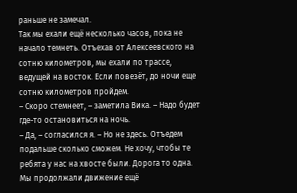раньше не замечал.
Так мы ехали ещё несколько часов, пока не начало темнеть. Отъехав от Алексеевского на сотню километров, мы ехали по трассе, ведущей на восток. Если повезёт, до ночи еще сотню километров пройдем.
– Скоро стемнеет, – заметила Вика. – Надо будет где-то остановиться на ночь.
– Да, – согласился я. – Но не здесь. Отъедем подальше сколько сможем. Не хочу, чтобы те ребята у нас на хвосте были. Дорога то одна.
Мы продолжали движение ещё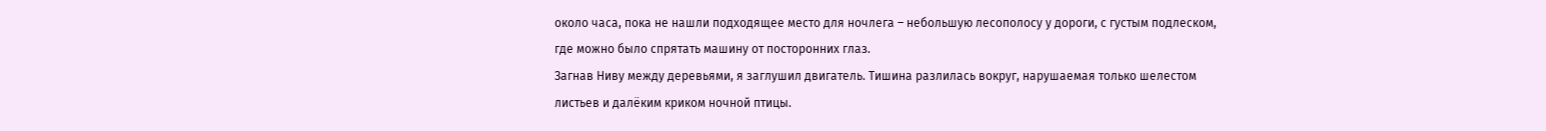около часа, пока не нашли подходящее место для ночлега – небольшую лесополосу у дороги, с густым подлеском, где можно было спрятать машину от посторонних глаз.
Загнав Ниву между деревьями, я заглушил двигатель. Тишина разлилась вокруг, нарушаемая только шелестом листьев и далёким криком ночной птицы.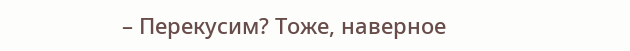– Перекусим? Тоже, наверное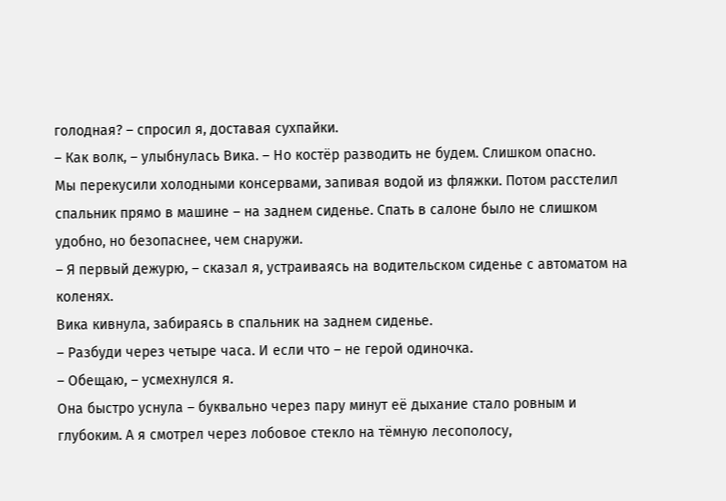голодная? – спросил я, доставая сухпайки.
– Как волк, – улыбнулась Вика. – Но костёр разводить не будем. Слишком опасно.
Мы перекусили холодными консервами, запивая водой из фляжки. Потом расстелил спальник прямо в машине – на заднем сиденье. Спать в салоне было не слишком удобно, но безопаснее, чем снаружи.
– Я первый дежурю, – сказал я, устраиваясь на водительском сиденье с автоматом на коленях.
Вика кивнула, забираясь в спальник на заднем сиденье.
– Разбуди через четыре часа. И если что – не герой одиночка.
– Обещаю, – усмехнулся я.
Она быстро уснула – буквально через пару минут её дыхание стало ровным и глубоким. А я смотрел через лобовое стекло на тёмную лесополосу,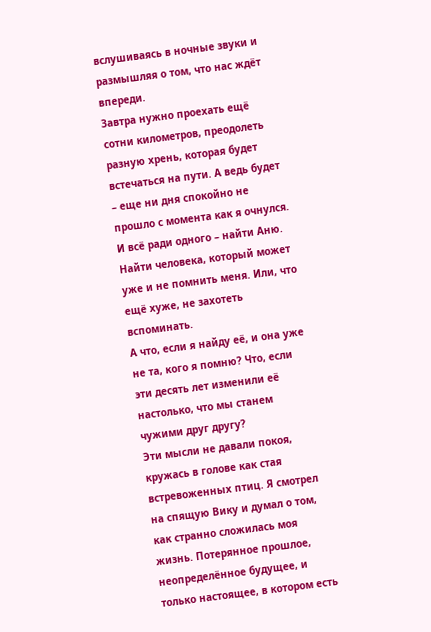вслушиваясь в ночные звуки и размышляя о том, что нас ждёт впереди.
Завтра нужно проехать ещё сотни километров, преодолеть разную хрень, которая будет встечаться на пути. А ведь будет – еще ни дня спокойно не прошло с момента как я очнулся. И всё ради одного – найти Аню. Найти человека, который может уже и не помнить меня. Или, что ещё хуже, не захотеть вспоминать.
А что, если я найду её, и она уже не та, кого я помню? Что, если эти десять лет изменили её настолько, что мы станем чужими друг другу?
Эти мысли не давали покоя, кружась в голове как стая встревоженных птиц. Я смотрел на спящую Вику и думал о том, как странно сложилась моя жизнь. Потерянное прошлое, неопределённое будущее, и только настоящее, в котором есть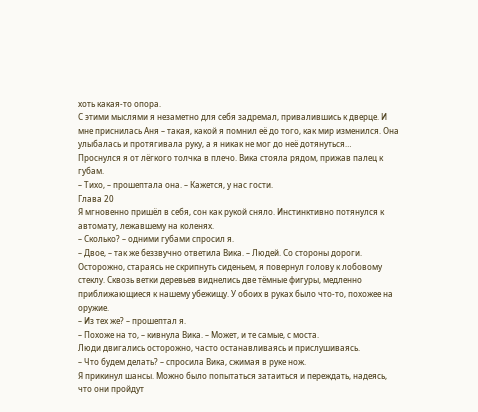хоть какая-то опора.
С этими мыслями я незаметно для себя задремал, привалившись к дверце. И мне приснилась Аня – такая, какой я помнил её до того, как мир изменился. Она улыбалась и протягивала руку, а я никак не мог до неё дотянуться…
Проснулся я от лёгкого толчка в плечо. Вика стояла рядом, прижав палец к губам.
– Тихо, – прошептала она. – Кажется, у нас гости.
Глава 20
Я мгновенно пришёл в себя, сон как рукой сняло. Инстинктивно потянулся к автомату, лежавшему на коленях.
– Сколько? – одними губами спросил я.
– Двое, – так же беззвучно ответила Вика. – Людей. Со стороны дороги.
Осторожно, стараясь не скрипнуть сиденьем, я повернул голову к лобовому стеклу. Сквозь ветки деревьев виднелись две тёмные фигуры, медленно приближающиеся к нашему убежищу. У обоих в руках было что-то, похожее на оружие.
– Из тех же? – прошептал я.
– Похоже на то, – кивнула Вика. – Может, и те самые, с моста.
Люди двигались осторожно, часто останавливаясь и прислушиваясь.
– Что будем делать? – спросила Вика, сжимая в руке нож.
Я прикинул шансы. Можно было попытаться затаиться и переждать, надеясь, что они пройдут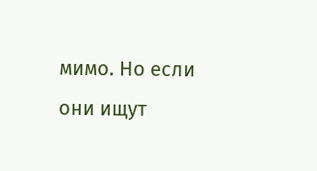мимо. Но если они ищут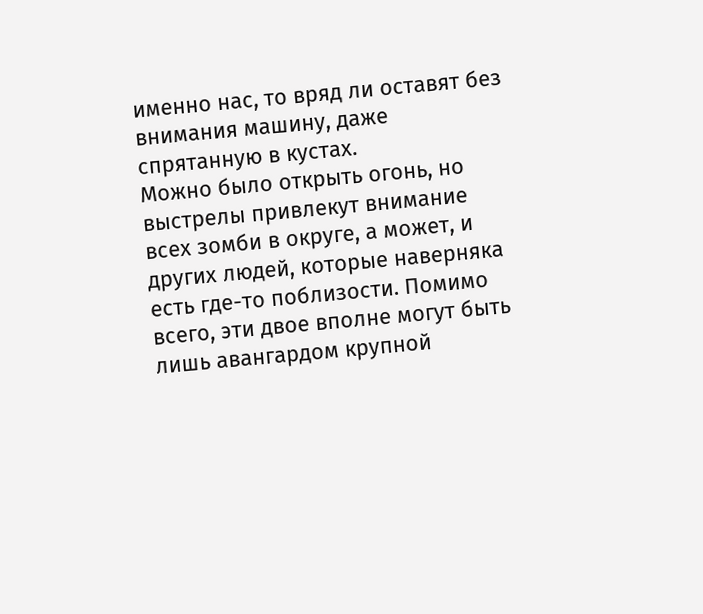именно нас, то вряд ли оставят без внимания машину, даже спрятанную в кустах.
Можно было открыть огонь, но выстрелы привлекут внимание всех зомби в округе, а может, и других людей, которые наверняка есть где-то поблизости. Помимо всего, эти двое вполне могут быть лишь авангардом крупной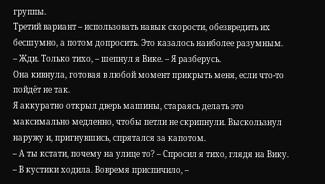группы.
Третий вариант – использовать навык скорости, обезвредить их бесшумно, а потом допросить. Это казалось наиболее разумным.
– Жди. Только тихо, – шепнул я Вике. – Я разберусь.
Она кивнула, готовая в любой момент прикрыть меня, если что-то пойдёт не так.
Я аккуратно открыл дверь машины, стараясь делать это максимально медленно, чтобы петли не скрипнули. Выскользнул наружу и, пригнувшись, спрятался за капотом.
– А ты кстати, почему на улице то? – Спросил я тихо, глядя на Вику.
– В кустики ходила. Вовремя приспичило, –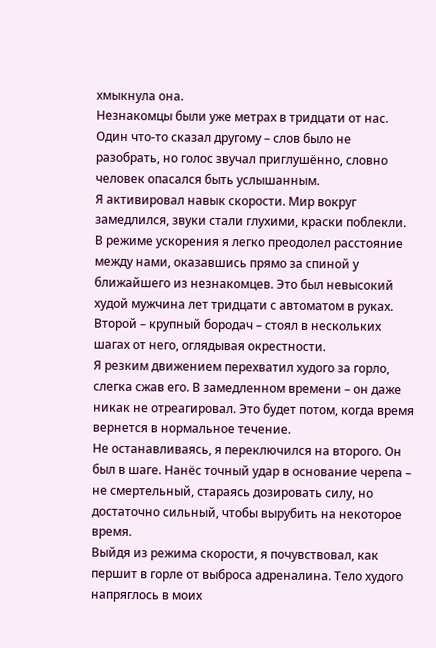хмыкнула она.
Незнакомцы были уже метрах в тридцати от нас. Один что-то сказал другому – слов было не разобрать, но голос звучал приглушённо, словно человек опасался быть услышанным.
Я активировал навык скорости. Мир вокруг замедлился, звуки стали глухими, краски поблекли.
В режиме ускорения я легко преодолел расстояние между нами, оказавшись прямо за спиной у ближайшего из незнакомцев. Это был невысокий худой мужчина лет тридцати с автоматом в руках. Второй – крупный бородач – стоял в нескольких шагах от него, оглядывая окрестности.
Я резким движением перехватил худого за горло, слегка сжав его. В замедленном времени – он даже никак не отреагировал. Это будет потом, когда время вернется в нормальное течение.
Не останавливаясь, я переключился на второго. Он был в шаге. Нанёс точный удар в основание черепа – не смертельный, стараясь дозировать силу, но достаточно сильный, чтобы вырубить на некоторое время.
Выйдя из режима скорости, я почувствовал, как першит в горле от выброса адреналина. Тело худого напряглось в моих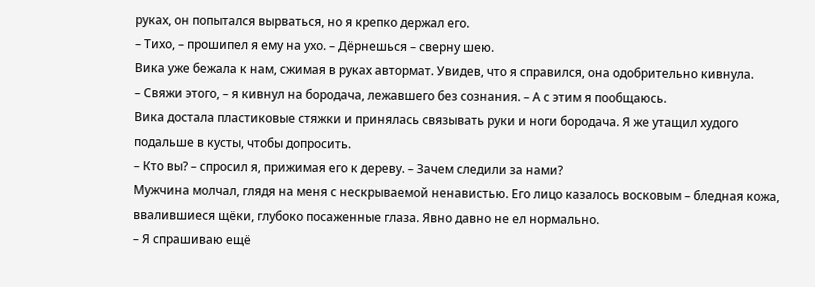руках, он попытался вырваться, но я крепко держал его.
– Тихо, – прошипел я ему на ухо. – Дёрнешься – сверну шею.
Вика уже бежала к нам, сжимая в руках автормат. Увидев, что я справился, она одобрительно кивнула.
– Свяжи этого, – я кивнул на бородача, лежавшего без сознания. – А с этим я пообщаюсь.
Вика достала пластиковые стяжки и принялась связывать руки и ноги бородача. Я же утащил худого подальше в кусты, чтобы допросить.
– Кто вы? – спросил я, прижимая его к дереву. – Зачем следили за нами?
Мужчина молчал, глядя на меня с нескрываемой ненавистью. Его лицо казалось восковым – бледная кожа, ввалившиеся щёки, глубоко посаженные глаза. Явно давно не ел нормально.
– Я спрашиваю ещё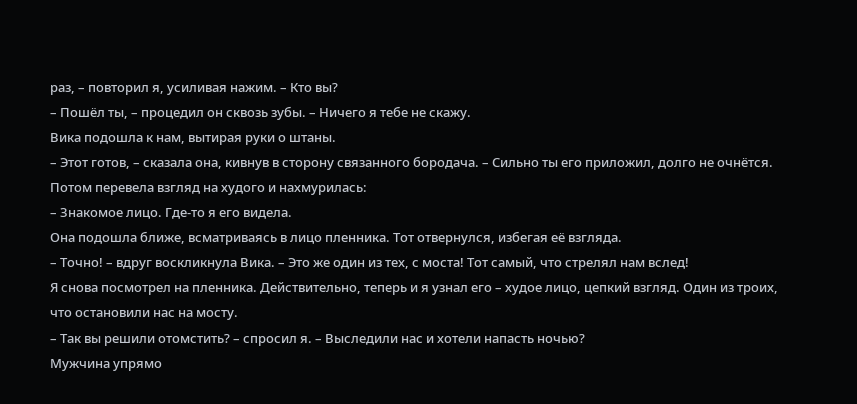раз, – повторил я, усиливая нажим. – Кто вы?
– Пошёл ты, – процедил он сквозь зубы. – Ничего я тебе не скажу.
Вика подошла к нам, вытирая руки о штаны.
– Этот готов, – сказала она, кивнув в сторону связанного бородача. – Сильно ты его приложил, долго не очнётся.
Потом перевела взгляд на худого и нахмурилась:
– Знакомое лицо. Где-то я его видела.
Она подошла ближе, всматриваясь в лицо пленника. Тот отвернулся, избегая её взгляда.
– Точно! – вдруг воскликнула Вика. – Это же один из тех, с моста! Тот самый, что стрелял нам вслед!
Я снова посмотрел на пленника. Действительно, теперь и я узнал его – худое лицо, цепкий взгляд. Один из троих, что остановили нас на мосту.
– Так вы решили отомстить? – спросил я. – Выследили нас и хотели напасть ночью?
Мужчина упрямо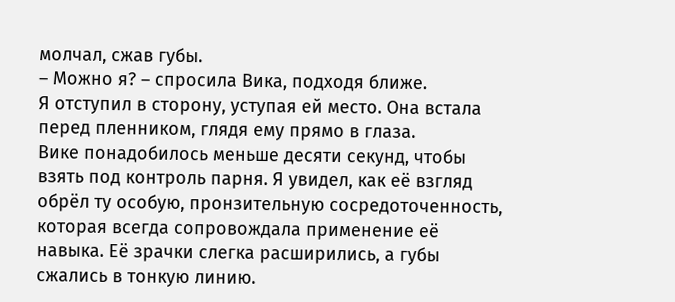молчал, сжав губы.
– Можно я? – спросила Вика, подходя ближе.
Я отступил в сторону, уступая ей место. Она встала перед пленником, глядя ему прямо в глаза.
Вике понадобилось меньше десяти секунд, чтобы взять под контроль парня. Я увидел, как её взгляд обрёл ту особую, пронзительную сосредоточенность, которая всегда сопровождала применение её навыка. Её зрачки слегка расширились, а губы сжались в тонкую линию.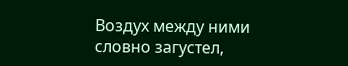Воздух между ними словно загустел,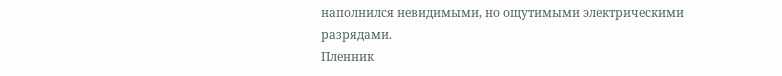наполнился невидимыми, но ощутимыми электрическими разрядами.
Пленник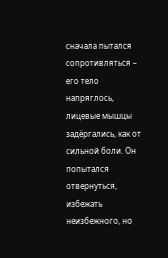сначала пытался сопротивляться – его тело напряглось, лицевые мышцы задёргались, как от сильной боли. Он попытался отвернуться, избежать неизбежного, но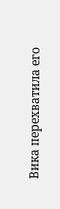Вика перехватила его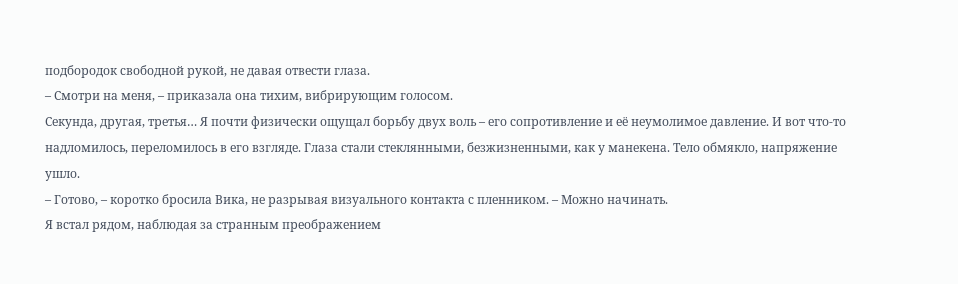подбородок свободной рукой, не давая отвести глаза.
– Смотри на меня, – приказала она тихим, вибрирующим голосом.
Секунда, другая, третья… Я почти физически ощущал борьбу двух воль – его сопротивление и её неумолимое давление. И вот что-то надломилось, переломилось в его взгляде. Глаза стали стеклянными, безжизненными, как у манекена. Тело обмякло, напряжение ушло.
– Готово, – коротко бросила Вика, не разрывая визуального контакта с пленником. – Можно начинать.
Я встал рядом, наблюдая за странным преображением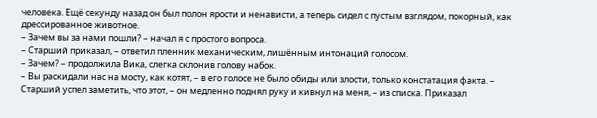человека. Ещё секунду назад он был полон ярости и ненависти, а теперь сидел с пустым взглядом, покорный, как дрессированное животное.
– Зачем вы за нами пошли? – начал я с простого вопроса.
– Старший приказал, – ответил пленник механическим, лишённым интонаций голосом.
– Зачем? – продолжила Вика, слегка склонив голову набок.
– Вы раскидали нас на мосту, как котят, – в его голосе не было обиды или злости, только констатация факта. – Старший успел заметить, что этот, – он медленно поднял руку и кивнул на меня, – из списка. Приказал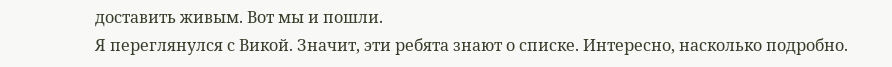доставить живым. Вот мы и пошли.
Я переглянулся с Викой. Значит, эти ребята знают о списке. Интересно, насколько подробно.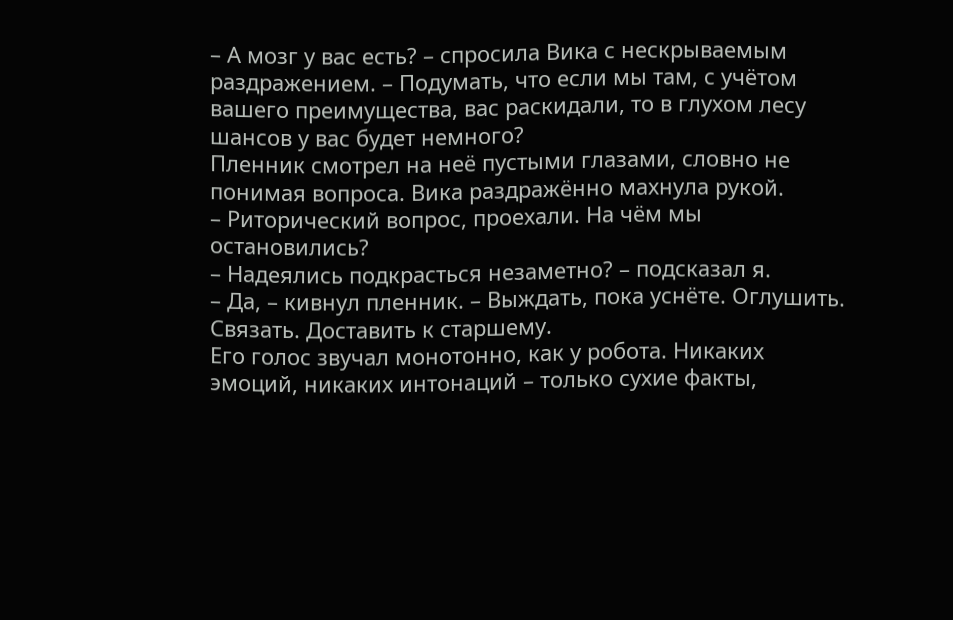– А мозг у вас есть? – спросила Вика с нескрываемым раздражением. – Подумать, что если мы там, с учётом вашего преимущества, вас раскидали, то в глухом лесу шансов у вас будет немного?
Пленник смотрел на неё пустыми глазами, словно не понимая вопроса. Вика раздражённо махнула рукой.
– Риторический вопрос, проехали. На чём мы остановились?
– Надеялись подкрасться незаметно? – подсказал я.
– Да, – кивнул пленник. – Выждать, пока уснёте. Оглушить. Связать. Доставить к старшему.
Его голос звучал монотонно, как у робота. Никаких эмоций, никаких интонаций – только сухие факты,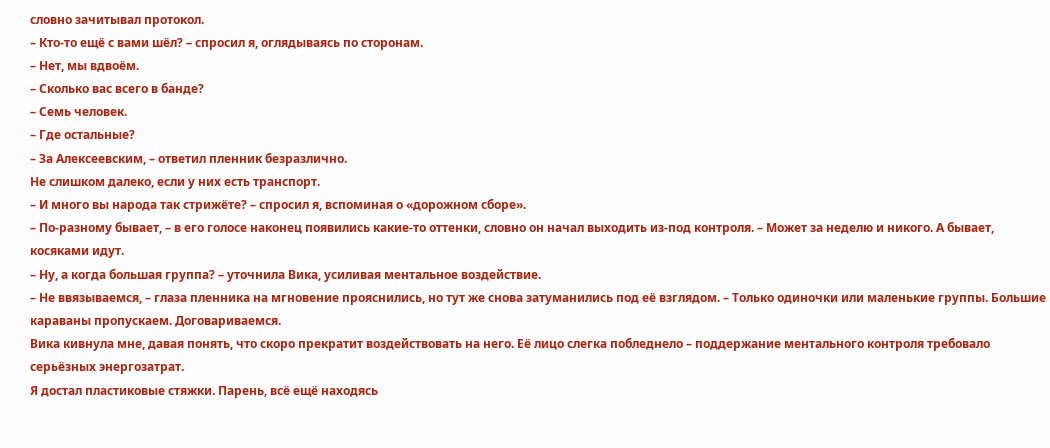словно зачитывал протокол.
– Кто-то ещё с вами шёл? – спросил я, оглядываясь по сторонам.
– Нет, мы вдвоём.
– Сколько вас всего в банде?
– Семь человек.
– Где остальные?
– За Алексеевским, – ответил пленник безразлично.
Не слишком далеко, если у них есть транспорт.
– И много вы народа так стрижёте? – спросил я, вспоминая о «дорожном сборе».
– По-разному бывает, – в его голосе наконец появились какие-то оттенки, словно он начал выходить из-под контроля. – Может за неделю и никого. А бывает, косяками идут.
– Ну, а когда большая группа? – уточнила Вика, усиливая ментальное воздействие.
– Не ввязываемся, – глаза пленника на мгновение прояснились, но тут же снова затуманились под её взглядом. – Только одиночки или маленькие группы. Большие караваны пропускаем. Договариваемся.
Вика кивнула мне, давая понять, что скоро прекратит воздействовать на него. Её лицо слегка побледнело – поддержание ментального контроля требовало серьёзных энергозатрат.
Я достал пластиковые стяжки. Парень, всё ещё находясь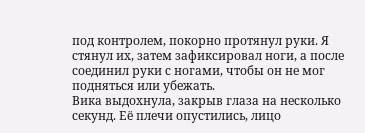под контролем, покорно протянул руки. Я стянул их, затем зафиксировал ноги, а после соединил руки с ногами, чтобы он не мог подняться или убежать.
Вика выдохнула, закрыв глаза на несколько секунд. Её плечи опустились, лицо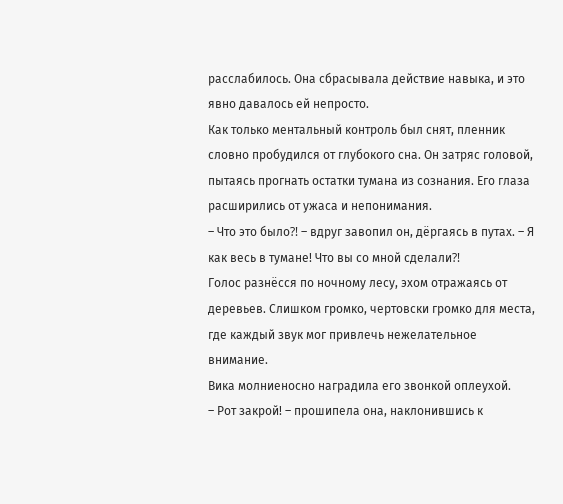расслабилось. Она сбрасывала действие навыка, и это явно давалось ей непросто.
Как только ментальный контроль был снят, пленник словно пробудился от глубокого сна. Он затряс головой, пытаясь прогнать остатки тумана из сознания. Его глаза расширились от ужаса и непонимания.
– Что это было⁈ – вдруг завопил он, дёргаясь в путах. – Я как весь в тумане! Что вы со мной сделали⁈
Голос разнёсся по ночному лесу, эхом отражаясь от деревьев. Слишком громко, чертовски громко для места, где каждый звук мог привлечь нежелательное внимание.
Вика молниеносно наградила его звонкой оплеухой.
– Рот закрой! – прошипела она, наклонившись к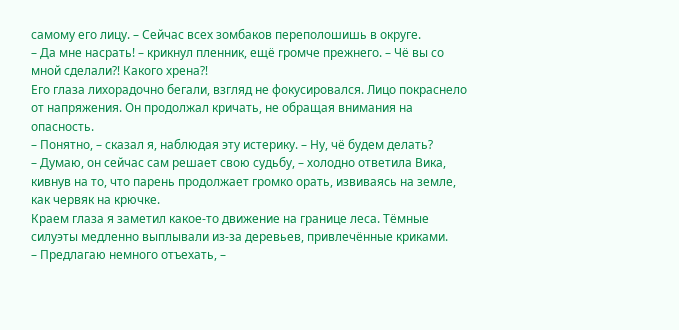самому его лицу. – Сейчас всех зомбаков переполошишь в округе.
– Да мне насрать! – крикнул пленник, ещё громче прежнего. – Чё вы со мной сделали⁈ Какого хрена⁈
Его глаза лихорадочно бегали, взгляд не фокусировался. Лицо покраснело от напряжения. Он продолжал кричать, не обращая внимания на опасность.
– Понятно, – сказал я, наблюдая эту истерику. – Ну, чё будем делать?
– Думаю, он сейчас сам решает свою судьбу, – холодно ответила Вика, кивнув на то, что парень продолжает громко орать, извиваясь на земле, как червяк на крючке.
Краем глаза я заметил какое-то движение на границе леса. Тёмные силуэты медленно выплывали из-за деревьев, привлечённые криками.
– Предлагаю немного отъехать, –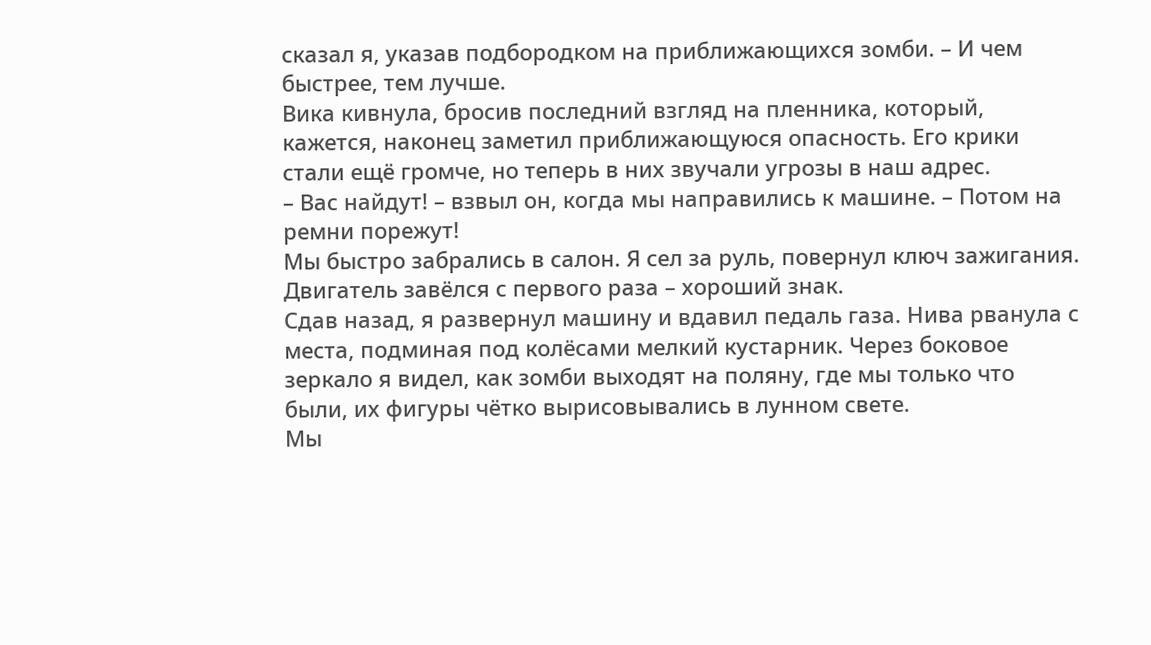сказал я, указав подбородком на приближающихся зомби. – И чем быстрее, тем лучше.
Вика кивнула, бросив последний взгляд на пленника, который, кажется, наконец заметил приближающуюся опасность. Его крики стали ещё громче, но теперь в них звучали угрозы в наш адрес.
– Вас найдут! – взвыл он, когда мы направились к машине. – Потом на ремни порежут!
Мы быстро забрались в салон. Я сел за руль, повернул ключ зажигания. Двигатель завёлся с первого раза – хороший знак.
Сдав назад, я развернул машину и вдавил педаль газа. Нива рванула с места, подминая под колёсами мелкий кустарник. Через боковое зеркало я видел, как зомби выходят на поляну, где мы только что были, их фигуры чётко вырисовывались в лунном свете.
Мы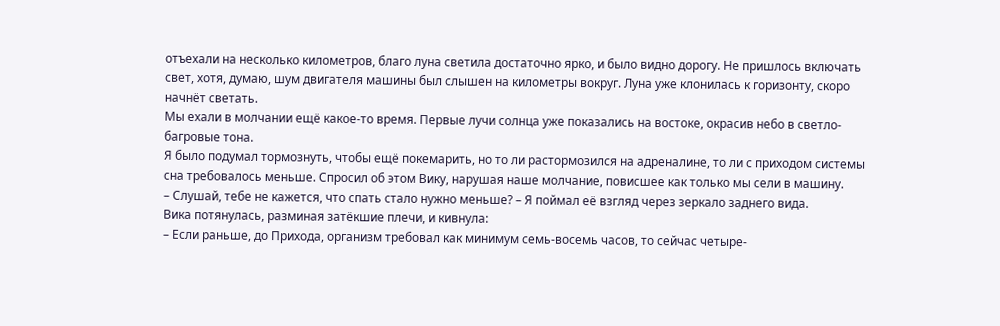отъехали на несколько километров, благо луна светила достаточно ярко, и было видно дорогу. Не пришлось включать свет, хотя, думаю, шум двигателя машины был слышен на километры вокруг. Луна уже клонилась к горизонту, скоро начнёт светать.
Мы ехали в молчании ещё какое-то время. Первые лучи солнца уже показались на востоке, окрасив небо в светло-багровые тона.
Я было подумал тормознуть, чтобы ещё покемарить, но то ли растормозился на адреналине, то ли с приходом системы сна требовалось меньше. Спросил об этом Вику, нарушая наше молчание, повисшее как только мы сели в машину.
– Слушай, тебе не кажется, что спать стало нужно меньше? – Я поймал её взгляд через зеркало заднего вида.
Вика потянулась, разминая затёкшие плечи, и кивнула:
– Если раньше, до Прихода, организм требовал как минимум семь-восемь часов, то сейчас четыре-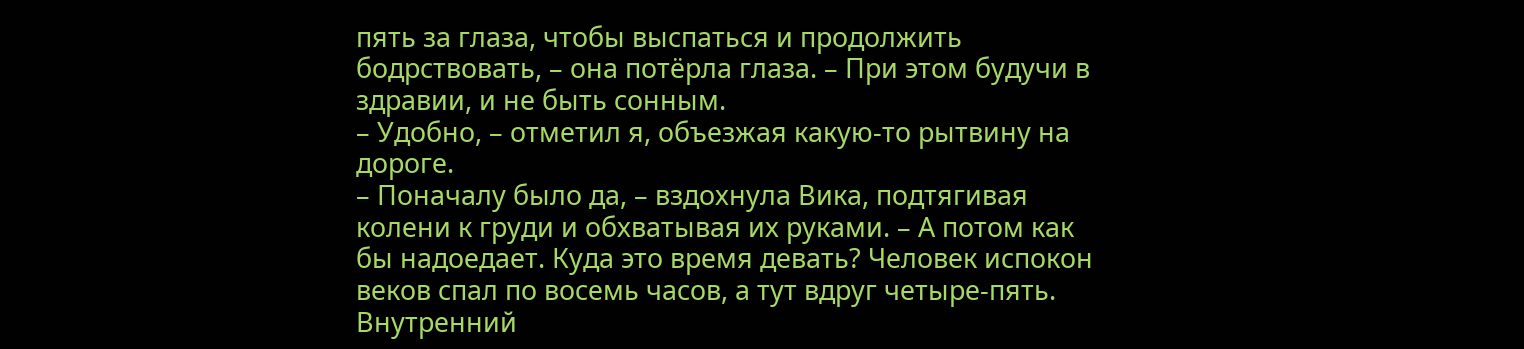пять за глаза, чтобы выспаться и продолжить бодрствовать, – она потёрла глаза. – При этом будучи в здравии, и не быть сонным.
– Удобно, – отметил я, объезжая какую-то рытвину на дороге.
– Поначалу было да, – вздохнула Вика, подтягивая колени к груди и обхватывая их руками. – А потом как бы надоедает. Куда это время девать? Человек испокон веков спал по восемь часов, а тут вдруг четыре-пять. Внутренний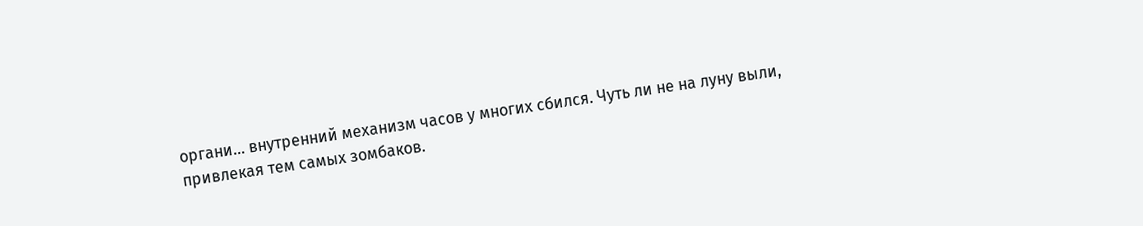органи… внутренний механизм часов у многих сбился. Чуть ли не на луну выли, привлекая тем самых зомбаков.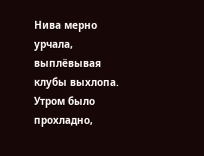Нива мерно урчала, выплёвывая клубы выхлопа. Утром было прохладно,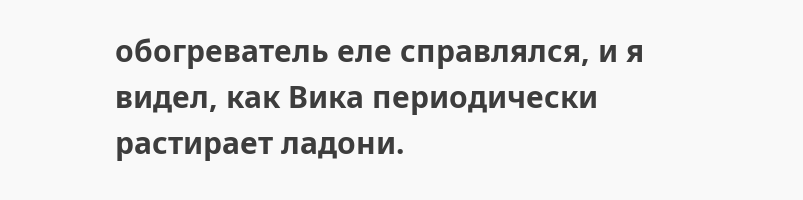обогреватель еле справлялся, и я видел, как Вика периодически растирает ладони.